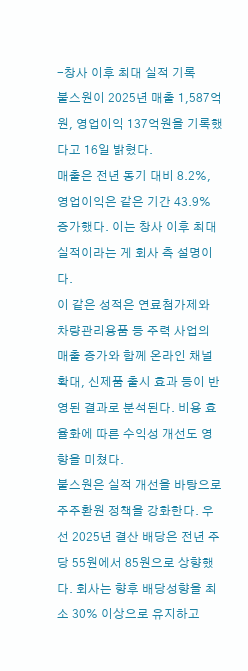-창사 이후 최대 실적 기록
불스원이 2025년 매출 1,587억원, 영업이익 137억원을 기록했다고 16일 밝혔다.
매출은 전년 동기 대비 8.2%, 영업이익은 같은 기간 43.9% 증가했다. 이는 창사 이후 최대 실적이라는 게 회사 측 설명이다.
이 같은 성적은 연료첨가제와 차량관리용품 등 주력 사업의 매출 증가와 함께 온라인 채널 확대, 신제품 출시 효과 등이 반영된 결과로 분석된다. 비용 효율화에 따른 수익성 개선도 영향을 미쳤다.
불스원은 실적 개선을 바탕으로 주주환원 정책을 강화한다. 우선 2025년 결산 배당은 전년 주당 55원에서 85원으로 상향했다. 회사는 향후 배당성향을 최소 30% 이상으로 유지하고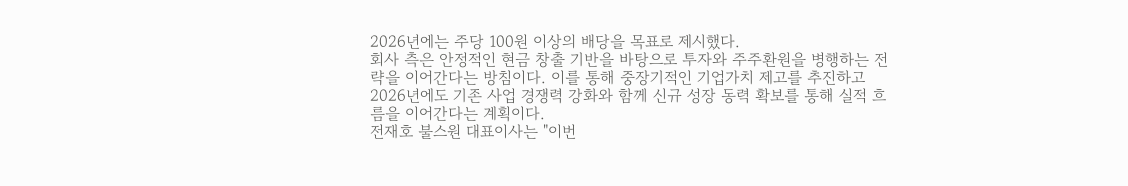2026년에는 주당 100원 이상의 배당을 목표로 제시했다.
회사 측은 안정적인 현금 창출 기반을 바탕으로 투자와 주주환원을 병행하는 전략을 이어간다는 방침이다. 이를 통해 중장기적인 기업가치 제고를 추진하고 2026년에도 기존 사업 경쟁력 강화와 함께 신규 성장 동력 확보를 통해 실적 흐름을 이어간다는 계획이다.
전재호 불스원 대표이사는 "이번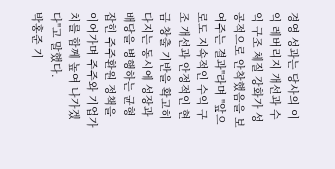경영 성과는 당사의 이익 레버리지 개선과 수익 구조 체질 강화가 성공적으로 안착했음을 보여주는 결과"라며 "앞으로도 지속적인 수익 구조 개선과 안정적인 현금 창출 기반을 확고히 다지는 동시에 성장과 배당을 병행하는 균형 잡힌 주주환원 정책을 이어가며 주주와 기업가치를 함께 높여 나가겠다"고 말했다.
박홍준 기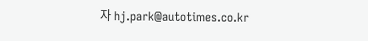자 hj.park@autotimes.co.kr